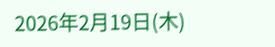2026年2月19日(木)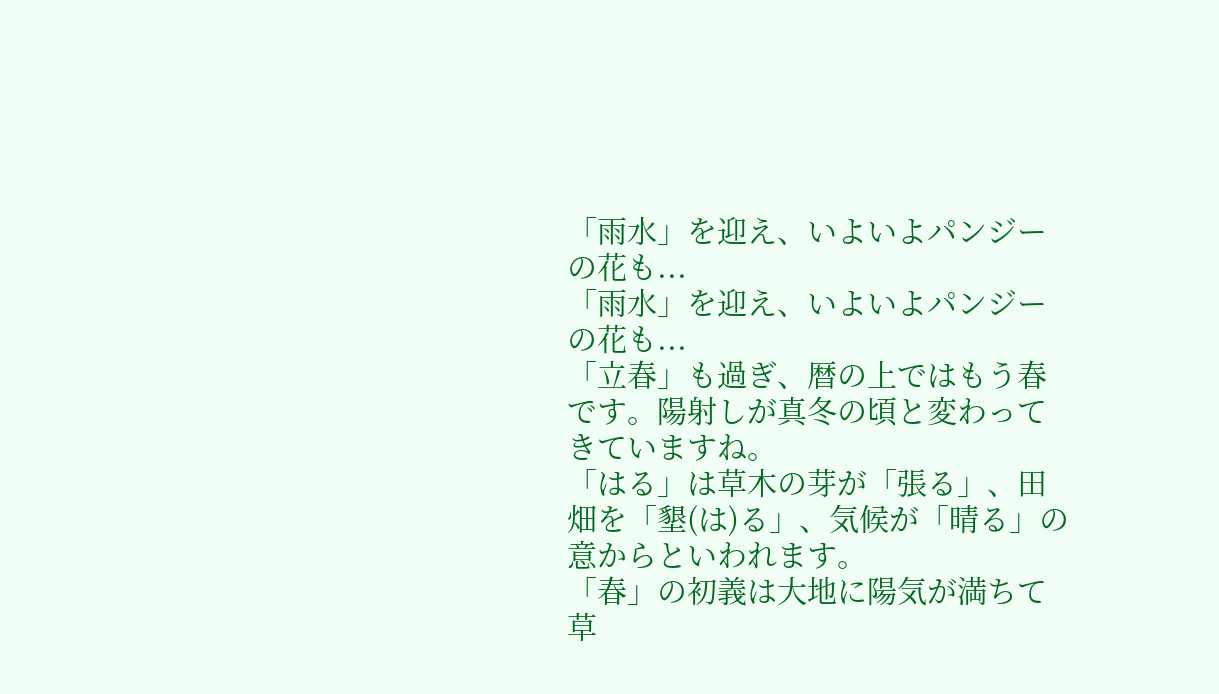「雨水」を迎え、いよいよパンジーの花も...
「雨水」を迎え、いよいよパンジーの花も...
「立春」も過ぎ、暦の上ではもう春です。陽射しが真冬の頃と変わってきていますね。
「はる」は草木の芽が「張る」、田畑を「墾(は)る」、気候が「晴る」の意からといわれます。
「春」の初義は大地に陽気が満ちて草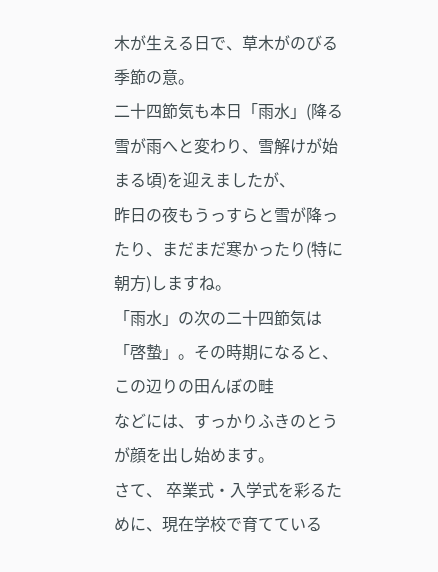木が生える日で、草木がのびる季節の意。
二十四節気も本日「雨水」(降る雪が雨へと変わり、雪解けが始まる頃)を迎えましたが、
昨日の夜もうっすらと雪が降ったり、まだまだ寒かったり(特に朝方)しますね。
「雨水」の次の二十四節気は「啓蟄」。その時期になると、 この辺りの田んぼの畦
などには、すっかりふきのとうが顔を出し始めます。
さて、 卒業式・入学式を彩るために、現在学校で育てている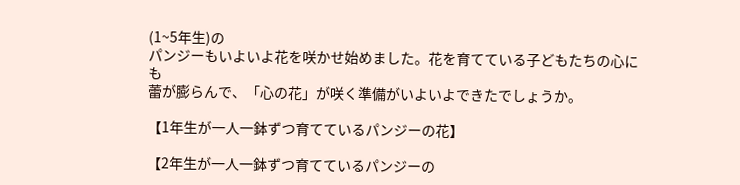(1~5年生)の
パンジーもいよいよ花を咲かせ始めました。花を育てている子どもたちの心にも
蕾が膨らんで、「心の花」が咲く準備がいよいよできたでしょうか。

【1年生が一人一鉢ずつ育てているパンジーの花】

【2年生が一人一鉢ずつ育てているパンジーの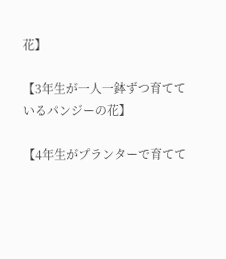花】

【3年生が一人一鉢ずつ育てているパンジーの花】

【4年生がプランターで育てて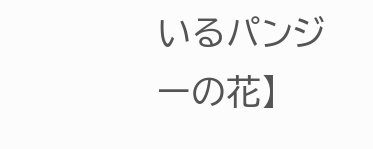いるパンジーの花】